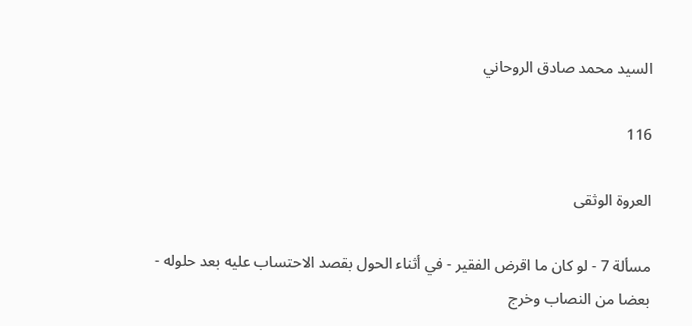السيد محمد صادق الروحاني

116

العروة الوثقى

مسألة 7 - لو كان ما اقرض الفقير - في أثناء الحول بقصد الاحتساب عليه بعد حلوله - بعضا من النصاب وخرج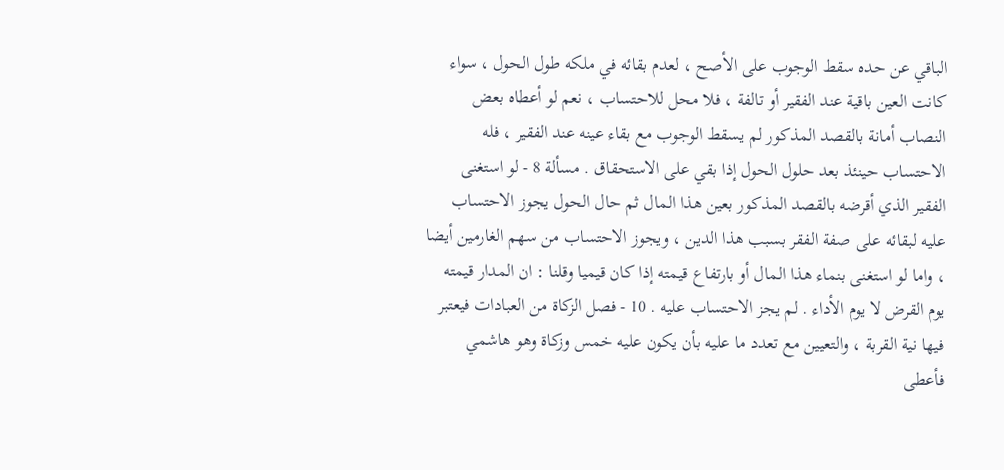الباقي عن حده سقط الوجوب على الأصح ، لعدم بقائه في ملكه طول الحول ، سواء كانت العين باقية عند الفقير أو تالفة ، فلا محل للاحتساب ، نعم لو أعطاه بعض النصاب أمانة بالقصد المذكور لم يسقط الوجوب مع بقاء عينه عند الفقير ، فله الاحتساب حينئذ بعد حلول الحول إذا بقي على الاستحقاق . مسألة 8 - لو استغنى الفقير الذي أقرضه بالقصد المذكور بعين هذا المال ثم حال الحول يجوز الاحتساب عليه لبقائه على صفة الفقر بسبب هذا الدين ، ويجوز الاحتساب من سهم الغارمين أيضا ، واما لو استغنى بنماء هذا المال أو بارتفاع قيمته إذا كان قيميا وقلنا : ان المدار قيمته يوم القرض لا يوم الأداء . لم يجز الاحتساب عليه . 10 - فصل الزكاة من العبادات فيعتبر فيها نية القربة ، والتعيين مع تعدد ما عليه بأن يكون عليه خمس وزكاة وهو هاشمي فأعطى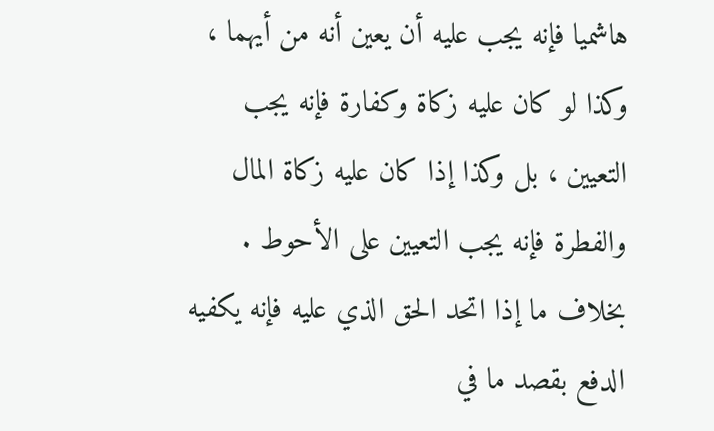هاشميا فإنه يجب عليه أن يعين أنه من أيهما ، وكذا لو كان عليه زكاة وكفارة فإنه يجب التعيين ، بل وكذا إذا كان عليه زكاة المال والفطرة فإنه يجب التعيين على الأحوط . بخلاف ما إذا اتحد الحق الذي عليه فإنه يكفيه الدفع بقصد ما في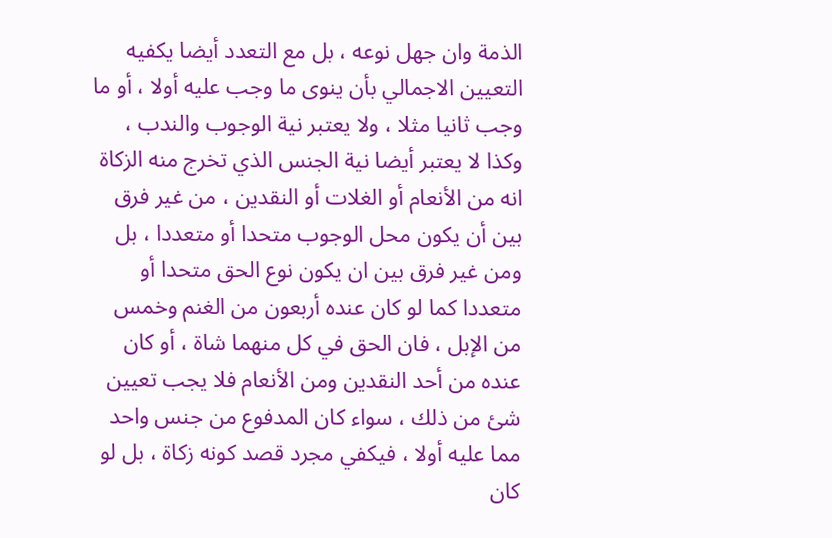الذمة وان جهل نوعه ، بل مع التعدد أيضا يكفيه التعيين الاجمالي بأن ينوى ما وجب عليه أولا ، أو ما وجب ثانيا مثلا ، ولا يعتبر نية الوجوب والندب ، وكذا لا يعتبر أيضا نية الجنس الذي تخرج منه الزكاة انه من الأنعام أو الغلات أو النقدين ، من غير فرق بين أن يكون محل الوجوب متحدا أو متعددا ، بل ومن غير فرق بين ان يكون نوع الحق متحدا أو متعددا كما لو كان عنده أربعون من الغنم وخمس من الإبل ، فان الحق في كل منهما شاة ، أو كان عنده من أحد النقدين ومن الأنعام فلا يجب تعيين شئ من ذلك ، سواء كان المدفوع من جنس واحد مما عليه أولا ، فيكفي مجرد قصد كونه زكاة ، بل لو كان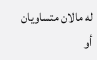له مالان متساويان أو